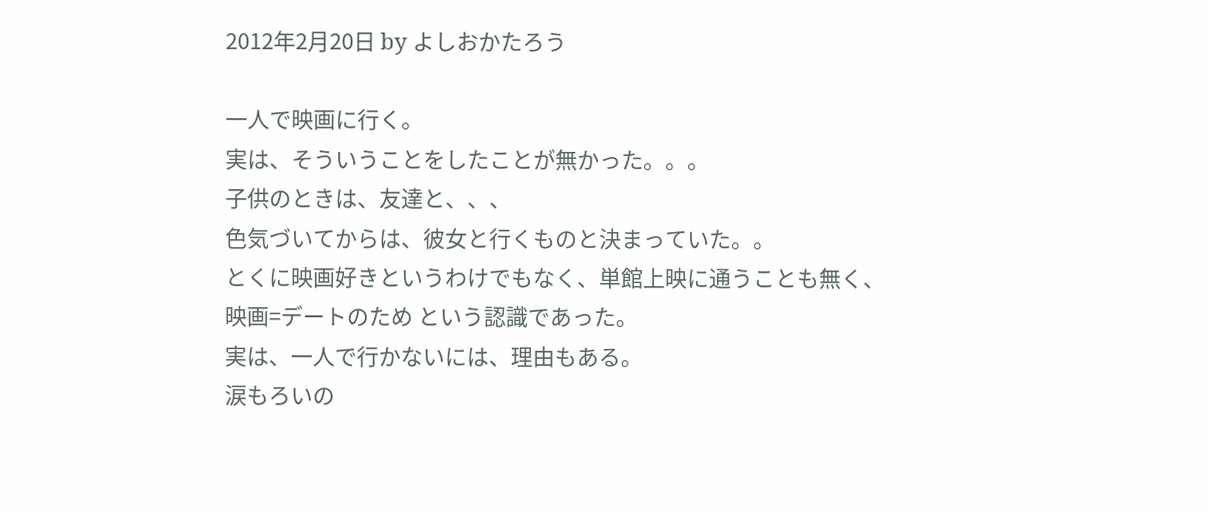2012年2月20日 by よしおかたろう

一人で映画に行く。
実は、そういうことをしたことが無かった。。。
子供のときは、友達と、、、
色気づいてからは、彼女と行くものと決まっていた。。
とくに映画好きというわけでもなく、単館上映に通うことも無く、
映画=デートのため という認識であった。
実は、一人で行かないには、理由もある。
涙もろいの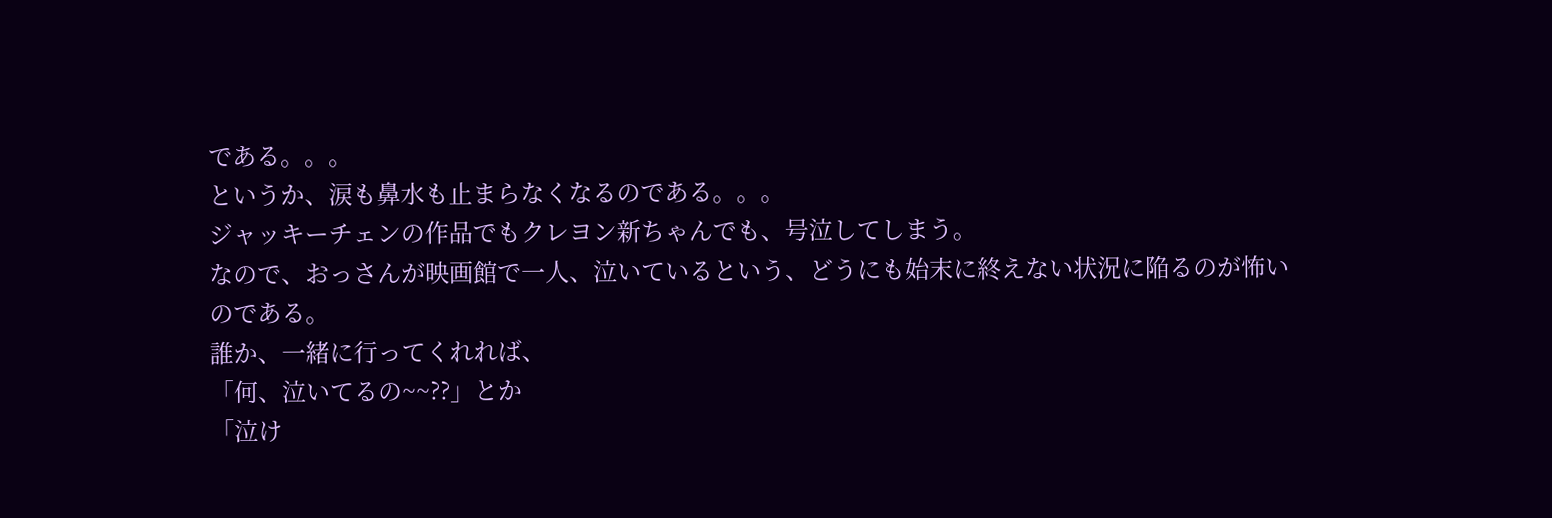である。。。
というか、涙も鼻水も止まらなくなるのである。。。
ジャッキーチェンの作品でもクレヨン新ちゃんでも、号泣してしまう。
なので、おっさんが映画館で一人、泣いているという、どうにも始末に終えない状況に陥るのが怖いのである。
誰か、一緒に行ってくれれば、
「何、泣いてるの~~??」とか
「泣け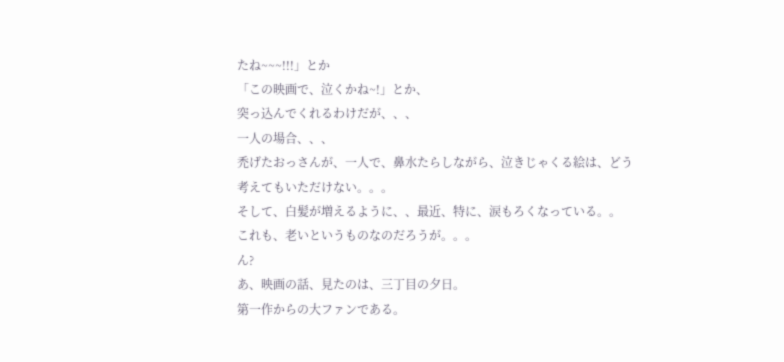たね~~~!!!」とか
「この映画で、泣くかね~!」とか、
突っ込んでくれるわけだが、、、
一人の場合、、、
禿げたおっさんが、一人で、鼻水たらしながら、泣きじゃくる絵は、どう考えてもいただけない。。。
そして、白髪が増えるように、、最近、特に、涙もろくなっている。。
これも、老いというものなのだろうが。。。
ん?
あ、映画の話、見たのは、三丁目の夕日。
第一作からの大ファンである。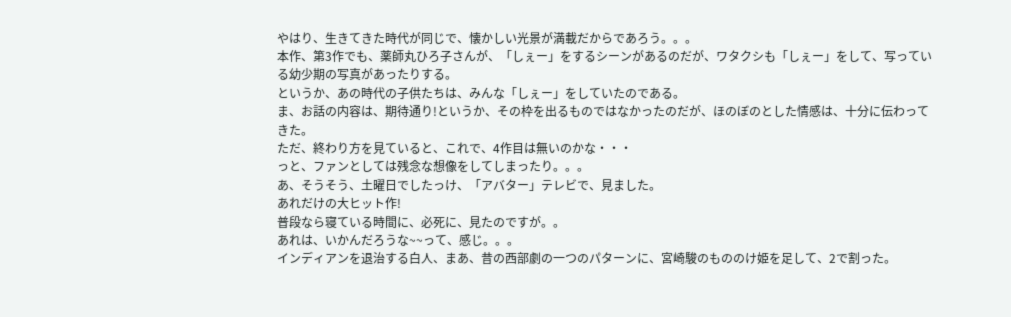やはり、生きてきた時代が同じで、懐かしい光景が満載だからであろう。。。
本作、第3作でも、薬師丸ひろ子さんが、「しぇー」をするシーンがあるのだが、ワタクシも「しぇー」をして、写っている幼少期の写真があったりする。
というか、あの時代の子供たちは、みんな「しぇー」をしていたのである。
ま、お話の内容は、期待通り!というか、その枠を出るものではなかったのだが、ほのぼのとした情感は、十分に伝わってきた。
ただ、終わり方を見ていると、これで、4作目は無いのかな・・・
っと、ファンとしては残念な想像をしてしまったり。。。
あ、そうそう、土曜日でしたっけ、「アバター」テレビで、見ました。
あれだけの大ヒット作!
普段なら寝ている時間に、必死に、見たのですが。。
あれは、いかんだろうな~~って、感じ。。。
インディアンを退治する白人、まあ、昔の西部劇の一つのパターンに、宮崎駿のもののけ姫を足して、2で割った。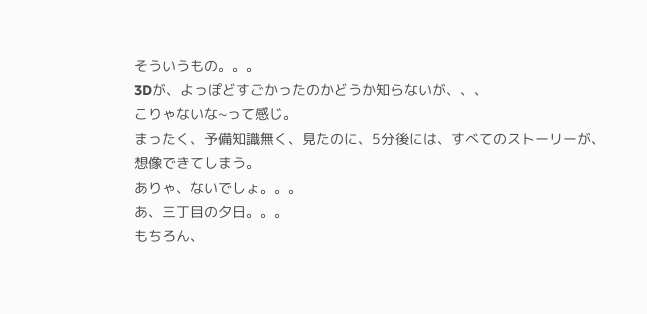そういうもの。。。
3Dが、よっぽどすごかったのかどうか知らないが、、、
こりゃないな~って感じ。
まったく、予備知識無く、見たのに、5分後には、すべてのストーリーが、想像できてしまう。
ありゃ、ないでしょ。。。
あ、三丁目の夕日。。。
もちろん、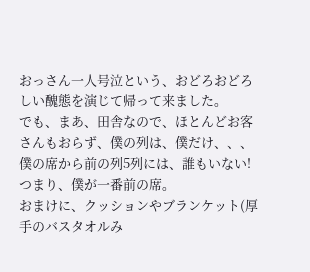おっさん一人号泣という、おどろおどろしい醜態を演じて帰って来ました。
でも、まあ、田舎なので、ほとんどお客さんもおらず、僕の列は、僕だけ、、、
僕の席から前の列5列には、誰もいない!
つまり、僕が一番前の席。
おまけに、クッションやブランケット(厚手のバスタオルみ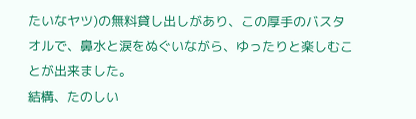たいなヤツ)の無料貸し出しがあり、この厚手のバスタオルで、鼻水と涙をぬぐいながら、ゆったりと楽しむことが出来ました。
結構、たのしい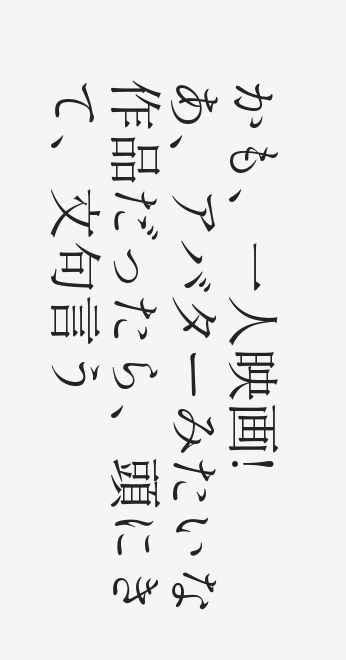かも、一人映画!
あ、アバターみたいな作品だったら、頭にきて、文句言う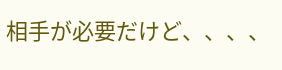相手が必要だけど、、、、